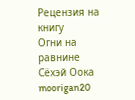Рецензия на книгу
Огни на равнине
Сёхэй Оока
moorigan20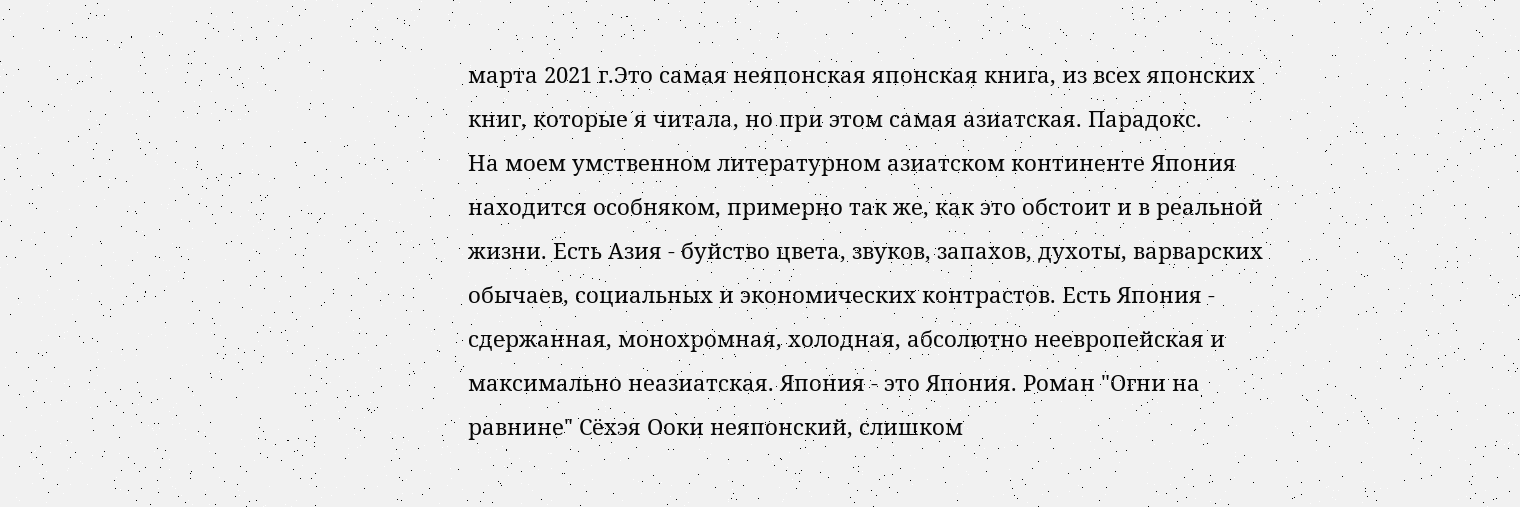марта 2021 г.Это самая неяпонская японская книга, из всех японских книг, которые я читала, но при этом самая азиатская. Парадокс.
На моем умственном литературном азиатском континенте Япония находится особняком, примерно так же, как это обстоит и в реальной жизни. Есть Азия - буйство цвета, звуков, запахов, духоты, варварских обычаев, социальных и экономических контрастов. Есть Япония - сдержанная, монохромная, холодная, абсолютно неевропейская и максимально неазиатская. Япония - это Япония. Роман "Огни на равнине" Сёхэя Ооки неяпонский, слишком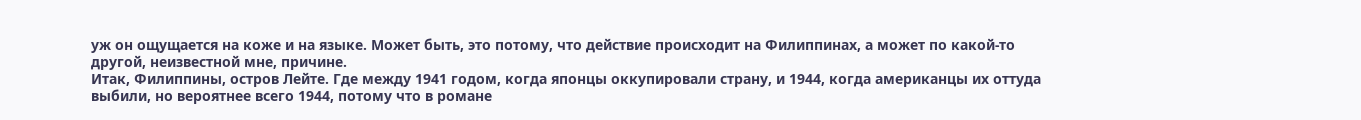уж он ощущается на коже и на языке. Может быть, это потому, что действие происходит на Филиппинах, а может по какой-то другой, неизвестной мне, причине.
Итак, Филиппины, остров Лейте. Где между 1941 годом, когда японцы оккупировали страну, и 1944, когда американцы их оттуда выбили, но вероятнее всего 1944, потому что в романе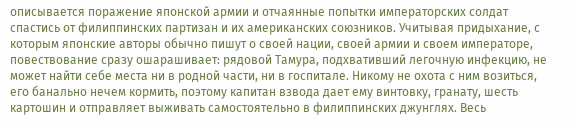описывается поражение японской армии и отчаянные попытки императорских солдат спастись от филиппинских партизан и их американских союзников. Учитывая придыхание, с которым японские авторы обычно пишут о своей нации, своей армии и своем императоре, повествование сразу ошарашивает: рядовой Тамура, подхвативший легочную инфекцию, не может найти себе места ни в родной части, ни в госпитале. Никому не охота с ним возиться, его банально нечем кормить, поэтому капитан взвода дает ему винтовку, гранату, шесть картошин и отправляет выживать самостоятельно в филиппинских джунглях. Весь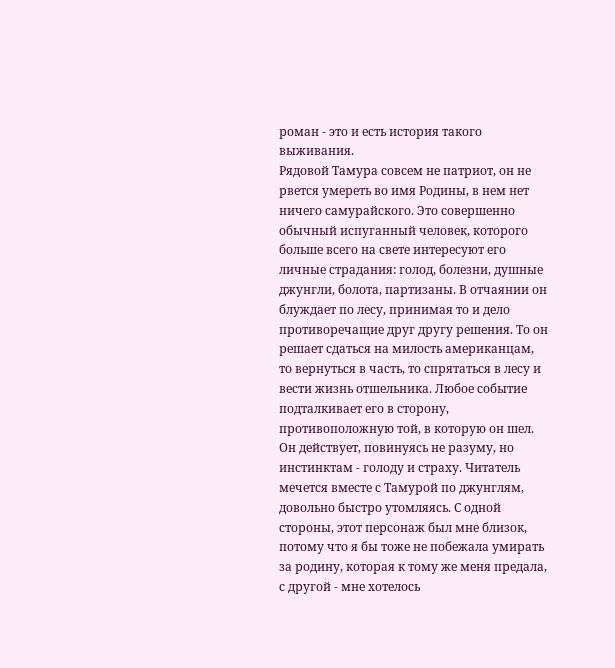роман - это и есть история такого выживания.
Рядовой Тамура совсем не патриот, он не рвется умереть во имя Родины, в нем нет ничего самурайского. Это совершенно обычный испуганный человек, которого больше всего на свете интересуют его личные страдания: голод, болезни, душные джунгли, болота, партизаны. В отчаянии он блуждает по лесу, принимая то и дело противоречащие друг другу решения. То он решает сдаться на милость американцам, то вернуться в часть, то спрятаться в лесу и вести жизнь отшельника. Любое событие подталкивает его в сторону, противоположную той, в которую он шел. Он действует, повинуясь не разуму, но инстинктам - голоду и страху. Читатель мечется вместе с Тамурой по джунглям, довольно быстро утомляясь. С одной стороны, этот персонаж был мне близок, потому что я бы тоже не побежала умирать за родину, которая к тому же меня предала, с другой - мне хотелось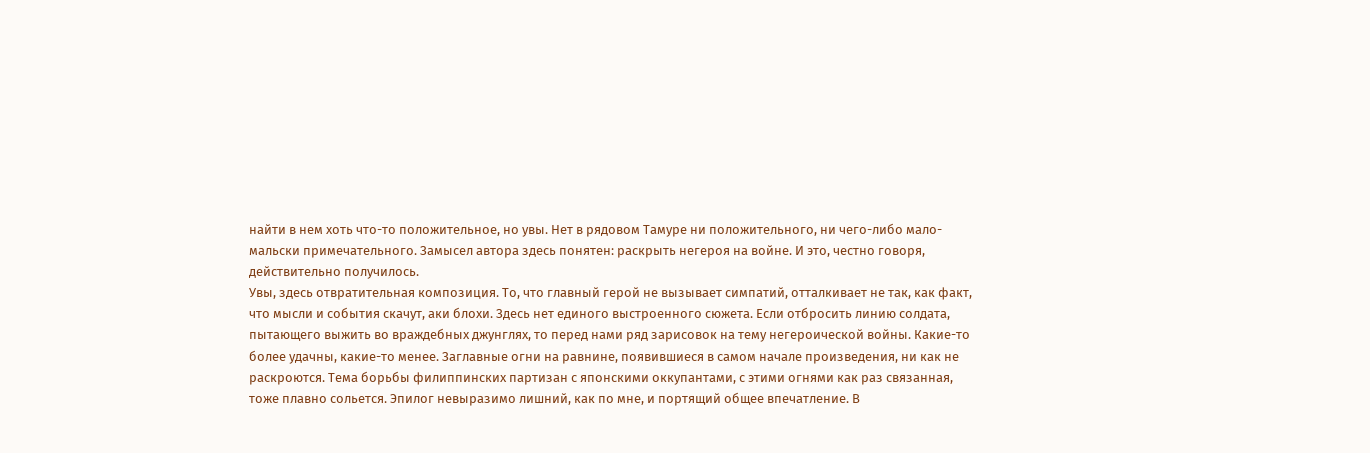найти в нем хоть что-то положительное, но увы. Нет в рядовом Тамуре ни положительного, ни чего-либо мало-мальски примечательного. Замысел автора здесь понятен: раскрыть негероя на войне. И это, честно говоря, действительно получилось.
Увы, здесь отвратительная композиция. То, что главный герой не вызывает симпатий, отталкивает не так, как факт, что мысли и события скачут, аки блохи. Здесь нет единого выстроенного сюжета. Если отбросить линию солдата, пытающего выжить во враждебных джунглях, то перед нами ряд зарисовок на тему негероической войны. Какие-то более удачны, какие-то менее. Заглавные огни на равнине, появившиеся в самом начале произведения, ни как не раскроются. Тема борьбы филиппинских партизан с японскими оккупантами, с этими огнями как раз связанная, тоже плавно сольется. Эпилог невыразимо лишний, как по мне, и портящий общее впечатление. В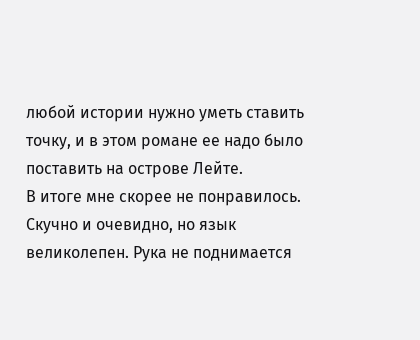любой истории нужно уметь ставить точку, и в этом романе ее надо было поставить на острове Лейте.
В итоге мне скорее не понравилось. Скучно и очевидно, но язык великолепен. Рука не поднимается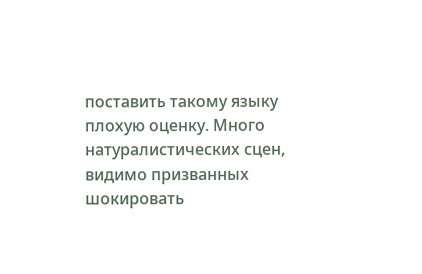поставить такому языку плохую оценку. Много натуралистических сцен, видимо призванных шокировать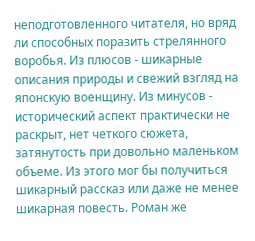неподготовленного читателя, но вряд ли способных поразить стрелянного воробья. Из плюсов - шикарные описания природы и свежий взгляд на японскую военщину. Из минусов - исторический аспект практически не раскрыт, нет четкого сюжета, затянутость при довольно маленьком объеме. Из этого мог бы получиться шикарный рассказ или даже не менее шикарная повесть. Роман же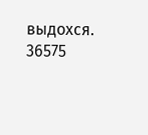выдохся.
36575